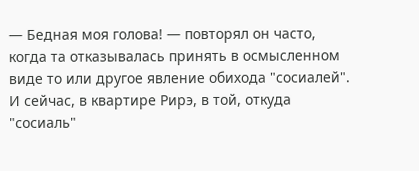— Бедная моя голова! — повторял он часто, когда та отказывалась принять в осмысленном виде то или другое явление обихода "сосиалей". И сейчас, в квартире Рирэ, в той, откуда "сосиаль"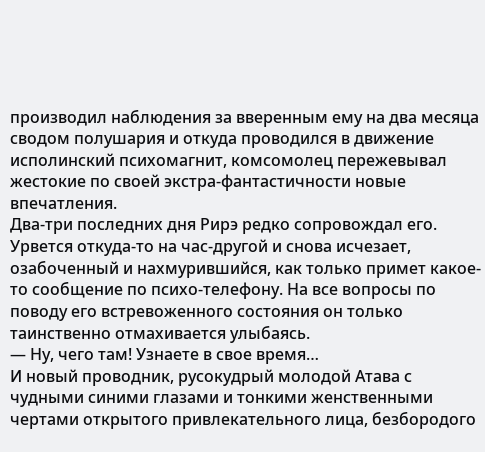производил наблюдения за вверенным ему на два месяца сводом полушария и откуда проводился в движение исполинский психомагнит, комсомолец пережевывал жестокие по своей экстра-фантастичности новые впечатления.
Два-три последних дня Рирэ редко сопровождал его. Урвется откуда-то на час-другой и снова исчезает, озабоченный и нахмурившийся, как только примет какое-то сообщение по психо-телефону. На все вопросы по поводу его встревоженного состояния он только таинственно отмахивается улыбаясь.
— Ну, чего там! Узнаете в свое время…
И новый проводник, русокудрый молодой Атава с чудными синими глазами и тонкими женственными чертами открытого привлекательного лица, безбородого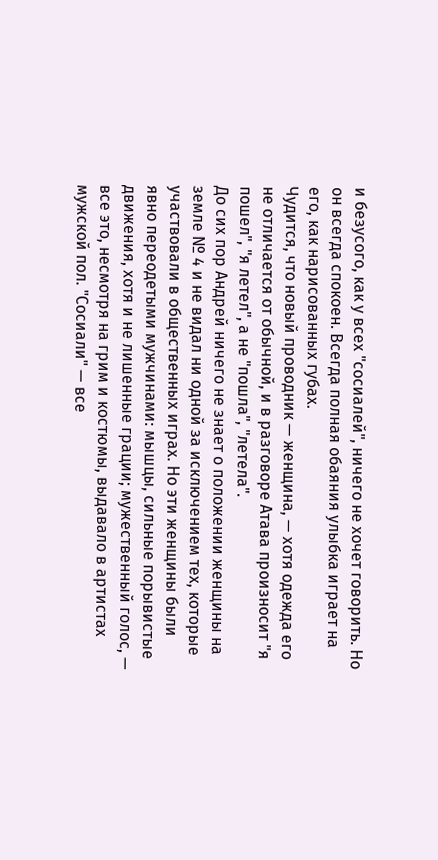и безусого, как у всех "сосиалей", ничего не хочет говорить. Но он всегда спокоен. Всегда полная обаяния улыбка играет на его, как нарисованных губах.
Чудится, что новый проводник — женщина, — хотя одежда его не отличается от обычной, и в разговоре Атава произносит "я пошел", "я летел", а не "пошла", "летела".
До сих пор Андрей ничего не знает о положении женщины на земле № 4 и не видал ни одной за исключением тех, которые участвовали в общественных играх. Но эти женщины были явно переодетыми мужчинами: мышцы, сильные порывистые движения, хотя и не лишенные грации; мужественный голос, — все это, несмотря на грим и костюмы, выдавало в артистах мужской пол. "Сосиали" — все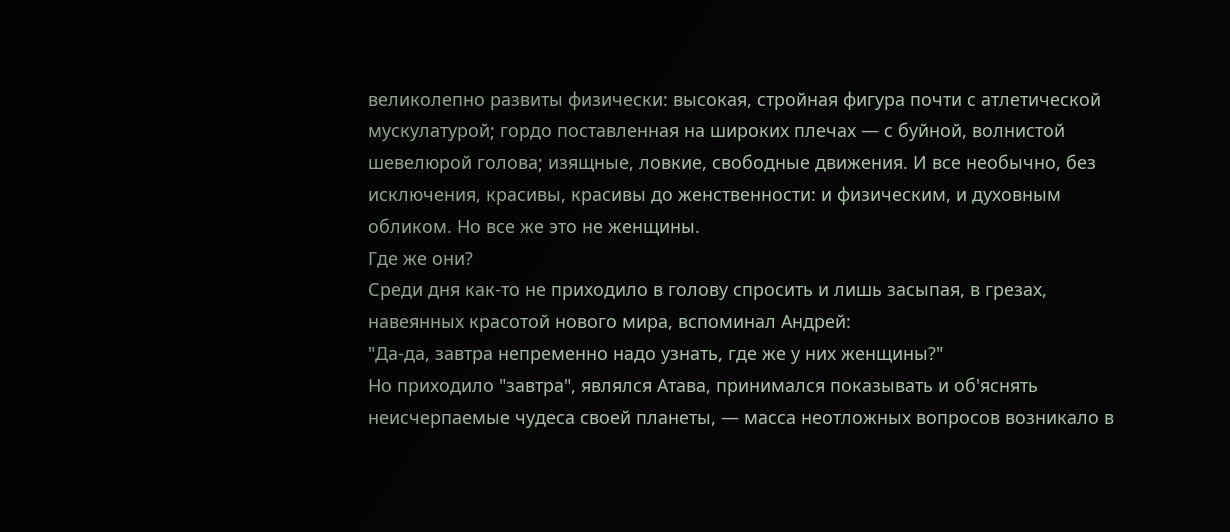великолепно развиты физически: высокая, стройная фигура почти с атлетической мускулатурой; гордо поставленная на широких плечах — с буйной, волнистой шевелюрой голова; изящные, ловкие, свободные движения. И все необычно, без исключения, красивы, красивы до женственности: и физическим, и духовным обликом. Но все же это не женщины.
Где же они?
Среди дня как-то не приходило в голову спросить и лишь засыпая, в грезах, навеянных красотой нового мира, вспоминал Андрей:
"Да-да, завтра непременно надо узнать, где же у них женщины?"
Но приходило "завтра", являлся Атава, принимался показывать и об'яснять неисчерпаемые чудеса своей планеты, — масса неотложных вопросов возникало в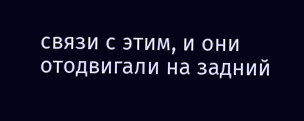связи с этим, и они отодвигали на задний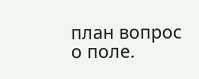план вопрос о поле.